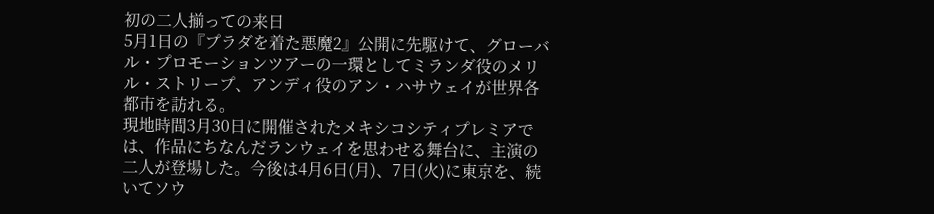初の二人揃っての来日
5月1日の『プラダを着た悪魔2』公開に先駆けて、グローバル・プロモーションツアーの一環としてミランダ役のメリル・ストリープ、アンディ役のアン・ハサウェイが世界各都市を訪れる。
現地時間3月30日に開催されたメキシコシティプレミアでは、作品にちなんだランウェイを思わせる舞台に、主演の二人が登場した。今後は4月6日(月)、7日(火)に東京を、続いてソウ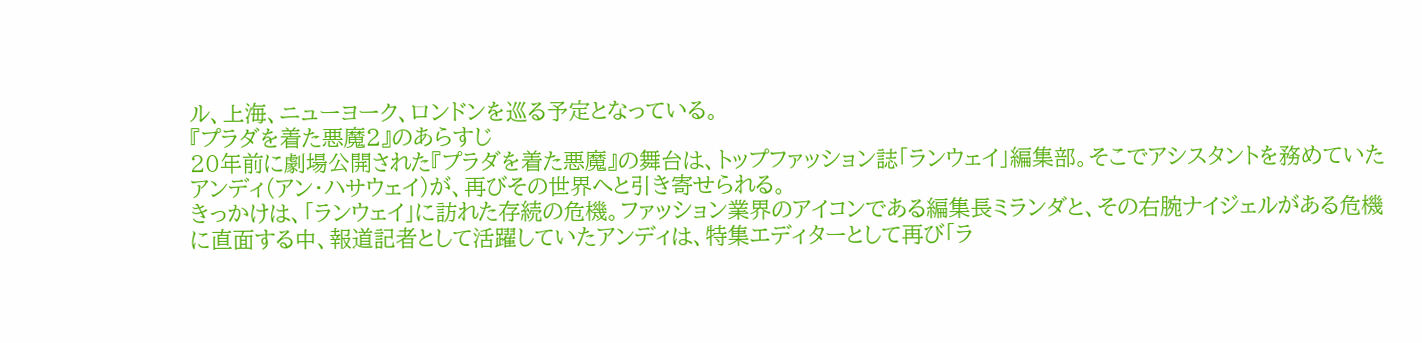ル、上海、ニューヨーク、ロンドンを巡る予定となっている。
『プラダを着た悪魔2』のあらすじ
20年前に劇場公開された『プラダを着た悪魔』の舞台は、トップファッション誌「ランウェイ」編集部。そこでアシスタントを務めていたアンディ(アン・ハサウェイ)が、再びその世界へと引き寄せられる。
きっかけは、「ランウェイ」に訪れた存続の危機。ファッション業界のアイコンである編集長ミランダと、その右腕ナイジェルがある危機に直面する中、報道記者として活躍していたアンディは、特集エディターとして再び「ラ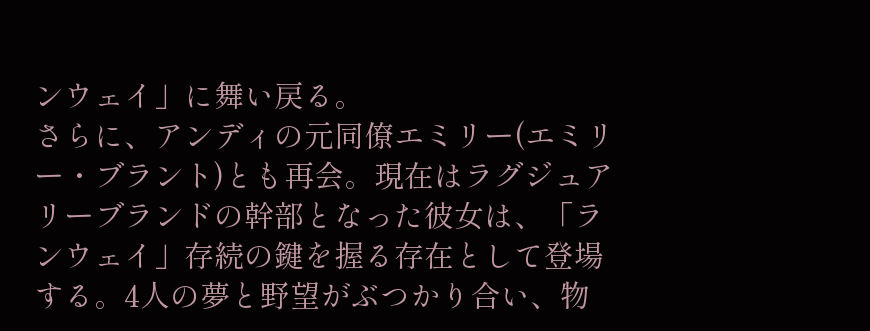ンウェイ」に舞い戻る。
さらに、アンディの元同僚エミリー(エミリー・ブラント)とも再会。現在はラグジュアリーブランドの幹部となった彼女は、「ランウェイ」存続の鍵を握る存在として登場する。4人の夢と野望がぶつかり合い、物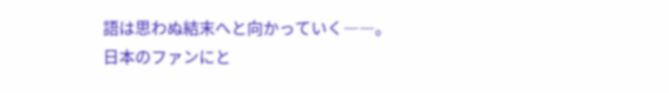語は思わぬ結末へと向かっていく――。
日本のファンにと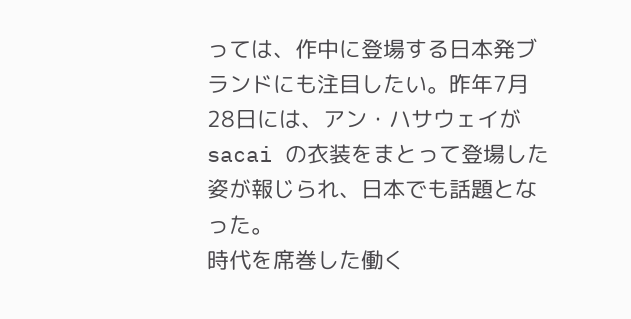っては、作中に登場する日本発ブランドにも注目したい。昨年7月28日には、アン・ハサウェイが sacai の衣装をまとって登場した姿が報じられ、日本でも話題となった。
時代を席巻した働く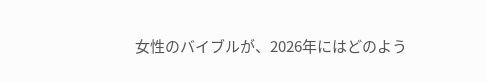女性のバイブルが、2026年にはどのよう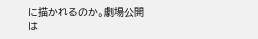に描かれるのか。劇場公開は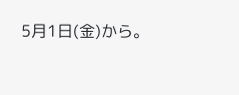5月1日(金)から。